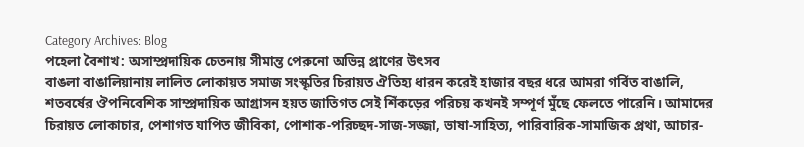Category Archives: Blog
পহেলা বৈশাখ: অসাম্প্রদায়িক চেতনায় সীমান্ত পেরুনো অভিন্ন প্রাণের উৎসব
বাঙলা বাঙালিয়ানায় লালিত লোকায়ত সমাজ সংস্কৃতির চিরায়ত ঐতিহ্য ধারন করেই হাজার বছর ধরে আমরা গর্বিত বাঙালি, শতবর্ষের ঔপনিবেশিক সাম্প্রদায়িক আগ্রাসন হয়ত জাতিগত সেই শিঁকড়ের পরিচয় কখনই সম্পূর্ণ মুঁছে ফেলতে পারেনি। আমাদের চিরায়ত লোকাচার, পেশাগত যাপিত জীবিকা, পোশাক-পরিচ্ছদ-সাজ-সজ্জা, ভাষা-সাহিত্য, পারিবারিক-সামাজিক প্রথা, আচার-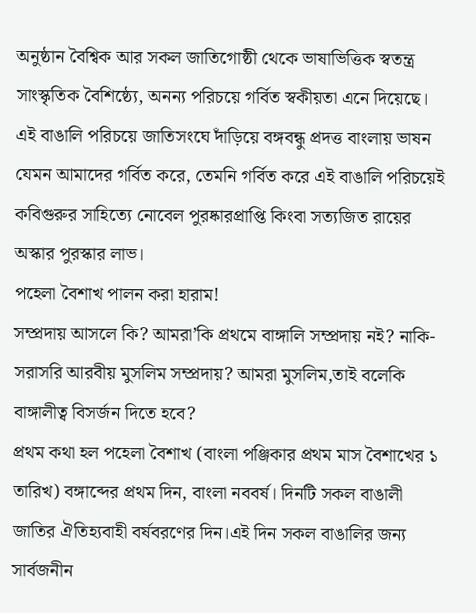অনুষ্ঠান বৈশ্বিক আর সকল জাতিগোষ্ঠী থেকে ভাষাভিত্তিক স্বতন্ত্র সাংস্কৃতিক বৈশিষ্ঠ্যে, অনন্য পরিচয়ে গর্বিত স্বকীয়তা এনে দিয়েছে। এই বাঙালি পরিচয়ে জাতিসংঘে দাঁড়িয়ে বঙ্গবন্ধু প্রদত্ত বাংলায় ভাষন যেমন আমাদের গর্বিত করে, তেমনি গর্বিত করে এই বাঙালি পরিচয়েই কবিগুরুর সাহিত্যে নোবেল পুরষ্কারপ্রাপ্তি কিংবা সত্যজিত রায়ের অস্কার পুরস্কার লাভ।
পহেলা বৈশাখ পালন করা হারাম!
সম্প্রদায় আসলে কি? আমরা’কি প্রথমে বাঙ্গালি সম্প্রদায় নই? নাকি-সরাসরি আরবীয় মুসলিম সম্প্রদায়? আমরা মুসলিম,তাই বলেকি বাঙ্গালীত্ব বিসর্জন দিতে হবে?
প্রথম কথা হল পহেলা বৈশাখ (বাংলা পঞ্জিকার প্রথম মাস বৈশাখের ১ তারিখ) বঙ্গাব্দের প্রথম দিন, বাংলা নববর্ষ। দিনটি সকল বাঙালী জাতির ঐতিহ্যবাহী বর্ষবরণের দিন।এই দিন সকল বাঙালির জন্য সার্বজনীন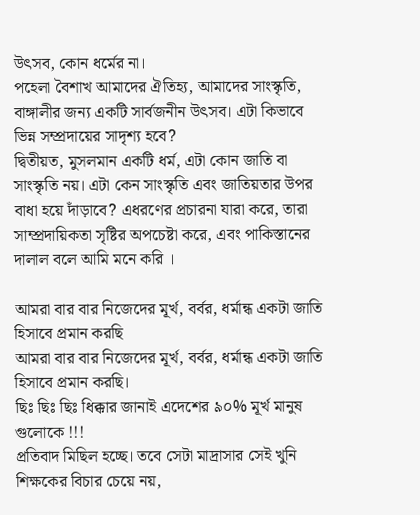উৎসব, কোন ধর্মের না।
পহেলা বৈশাখ আমাদের ঐতিহ্য, আমাদের সাংস্কৃতি, বাঙ্গালীর জন্য একটি সার্বজনীন উৎসব। এটা কিভাবে ভিন্ন সম্প্রদায়ের সাদৃশ্য হবে?
দ্বিতীয়ত, মুসলমান একটি ধর্ম, এটা কোন জাতি বা সাংস্কৃতি নয়। এটা কেন সাংস্কৃতি এবং জাতিয়তার উপর বাধা হয়ে দাঁড়াবে? এধরণের প্রচারনা যারা করে, তারা সাম্প্রদায়িকতা সৃষ্টির অপচেষ্টা করে, এবং পাকিস্তানের দালাল বলে আমি মনে করি ।

আমরা বার বার নিজেদের মূর্খ, বর্বর, ধর্মান্ধ একটা জাতি হিসাবে প্রমান করছি
আমরা বার বার নিজেদের মূর্খ, বর্বর, ধর্মান্ধ একটা জাতি হিসাবে প্রমান করছি।
ছিঃ ছিঃ ছিঃ ধিক্কার জানাই এদেশের ৯০% মূর্খ মানুষ গুলোকে !!!
প্রতিবাদ মিছিল হচ্ছে। তবে সেটা মাদ্রাসার সেই খুনি শিক্ষকের বিচার চেয়ে নয়,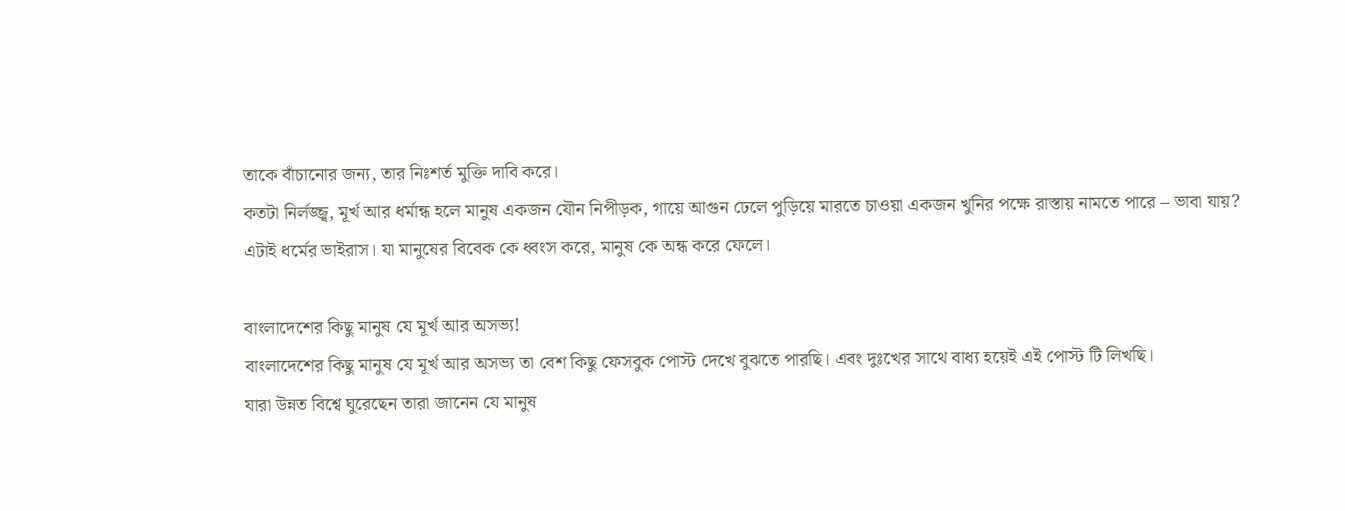তাকে বাঁচানোর জন্য, তার নিঃশর্ত মুক্তি দাবি করে।
কতটা নির্লজ্জ্ব, মূর্খ আর ধর্মান্ধ হলে মানুষ একজন যৌন নিপীড়ক, গায়ে আগুন ঢেলে পুড়িয়ে মারতে চাওয়া একজন খুনির পক্ষে রাস্তায় নামতে পারে – ভাবা যায়?
এটাই ধর্মের ভাইরাস। যা মানুষের বিবেক কে ধ্বংস করে, মানুষ কে অন্ধ করে ফেলে।

বাংলাদেশের কিছু মানুষ যে মূর্খ আর অসভ্য!
বাংলাদেশের কিছু মানুষ যে মূর্খ আর অসভ্য তা বেশ কিছু ফেসবুক পোস্ট দেখে বুঝতে পারছি। এবং দুঃখের সাথে বাধ্য হয়েই এই পোস্ট টি লিখছি।
যারা উন্নত বিশ্বে ঘুরেছেন তারা জানেন যে মানুষ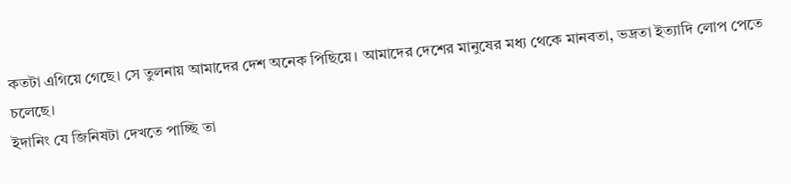কতটা এগিয়ে গেছে। সে তুলনায় আমাদের দেশ অনেক পিছিয়ে। আমাদের দেশের মানুষের মধ্য থেকে মানবতা, ভদ্রতা ইত্যাদি লোপ পেতে চলেছে।
ইদানিং যে জিনিষটা দেখতে পাচ্ছি তা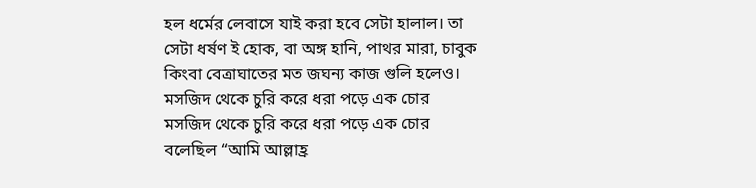হল ধর্মের লেবাসে যাই করা হবে সেটা হালাল। তা সেটা ধর্ষণ ই হোক, বা অঙ্গ হানি, পাথর মারা, চাবুক কিংবা বেত্রাঘাতের মত জঘন্য কাজ গুলি হলেও।
মসজিদ থেকে চুরি করে ধরা পড়ে এক চোর
মসজিদ থেকে চুরি করে ধরা পড়ে এক চোর বলেছিল “আমি আল্লাহ্র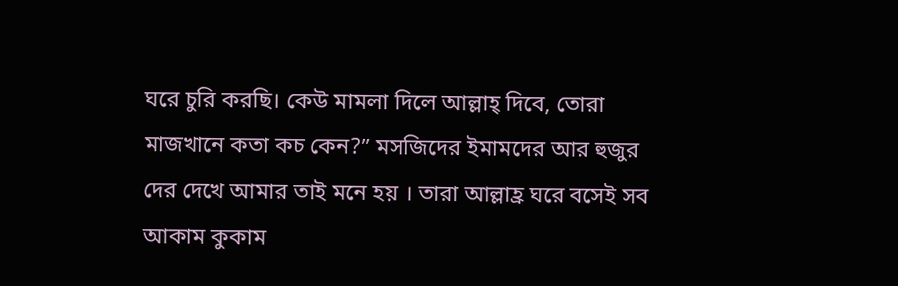ঘরে চুরি করছি। কেউ মামলা দিলে আল্লাহ্ দিবে, তোরা মাজখানে কতা কচ কেন?” মসজিদের ইমামদের আর হুজুর দের দেখে আমার তাই মনে হয় । তারা আল্লাহ্র ঘরে বসেই সব আকাম কুকাম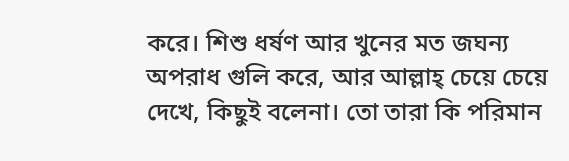করে। শিশু ধর্ষণ আর খুনের মত জঘন্য অপরাধ গুলি করে, আর আল্লাহ্ চেয়ে চেয়ে দেখে, কিছুই বলেনা। তো তারা কি পরিমান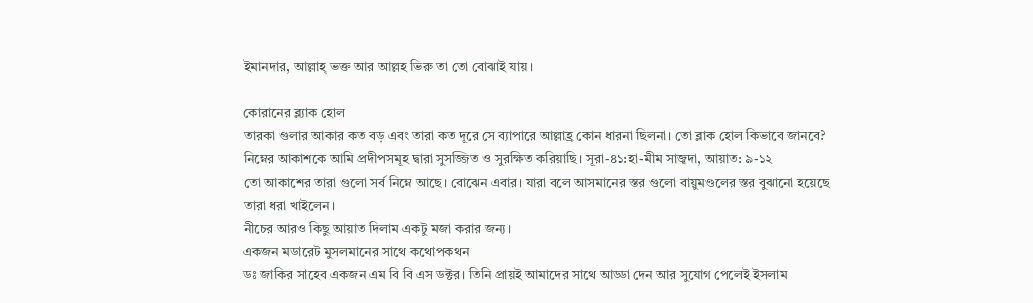ইমানদার, আল্লাহ্ ভক্ত আর আল্লহ ভিরু তা তো বোঝাই যায়।

কোরানের ব্ল্যাক হোল
তারকা গুলার আকার কত বড় এবং তারা কত দূরে সে ব্যাপারে আল্লাহ্র কোন ধারনা ছিলনা। তো ব্লাক হোল কিভাবে জানবে?
নিম্নের আকাশকে আমি প্রদীপসমূহ দ্বারা সুসজ্জিত ও সুরক্ষিত করিয়াছি। সূরা-৪১:হা-মীম সাজ্বদা, আয়াত: ৯-১২
তো আকাশের তারা গুলো সর্ব নিম্নে আছে। বোঝেন এবার। যারা বলে আসমানের স্তর গুলো বায়ুমণ্ডলের স্তর বুঝানো হয়েছে তারা ধরা খাইলেন।
নীচের আরও কিছু আয়াত দিলাম একটু মজা করার জন্য।
একজন মডারেট মুসলমানের সাথে কথোপকথন
ডঃ জাকির সাহেব একজন এম বি বি এস ডক্টর। তিনি প্রায়ই আমাদের সাথে আড্ডা দেন আর সুযোগ পেলেই ইসলাম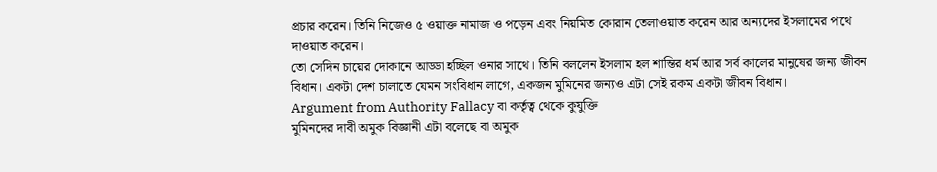প্রচার করেন। তিনি নিজেও ৫ ওয়াক্ত নামাজ ও পড়েন এবং নিয়মিত কোরান তেলাওয়াত করেন আর অন্যদের ইসলামের পথে দাওয়াত করেন।
তো সেদিন চায়ের দোকানে আড্ডা হচ্ছিল ওনার সাথে। তিনি বললেন ইসলাম হল শান্তির ধর্ম আর সর্ব কালের মানুষের জন্য জীবন বিধান। একটা দেশ চালাতে যেমন সংবিধান লাগে, একজন মুমিনের জন্যও এটা সেই রকম একটা জীবন বিধান।
Argument from Authority Fallacy বা কর্তৃত্ব থেকে কুযুক্তি
মুমিনদের দাবী অমুক বিজ্ঞানী এটা বলেছে বা অমুক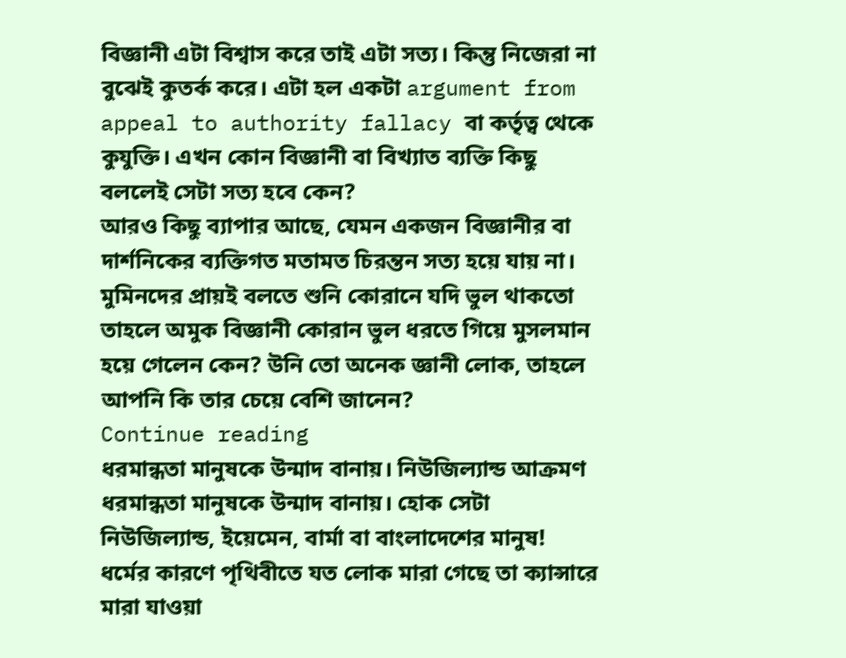বিজ্ঞানী এটা বিশ্বাস করে তাই এটা সত্য। কিন্তু নিজেরা না বুঝেই কুতর্ক করে। এটা হল একটা argument from appeal to authority fallacy বা কর্তৃত্ব থেকে কুযুক্তি। এখন কোন বিজ্ঞানী বা বিখ্যাত ব্যক্তি কিছু বললেই সেটা সত্য হবে কেন?
আরও কিছু ব্যাপার আছে, যেমন একজন বিজ্ঞানীর বা দার্শনিকের ব্যক্তিগত মতামত চিরন্তন সত্য হয়ে যায় না। মুমিনদের প্রায়ই বলতে শুনি কোরানে যদি ভুল থাকতো তাহলে অমুক বিজ্ঞানী কোরান ভুল ধরতে গিয়ে মুসলমান হয়ে গেলেন কেন? উনি তো অনেক জ্ঞানী লোক, তাহলে আপনি কি তার চেয়ে বেশি জানেন?
Continue reading
ধরমান্ধতা মানুষকে উন্মাদ বানায়। নিউজিল্যান্ড আক্রমণ
ধরমান্ধতা মানুষকে উন্মাদ বানায়। হোক সেটা নিউজিল্যান্ড, ইয়েমেন, বার্মা বা বাংলাদেশের মানুষ!
ধর্মের কারণে পৃথিবীতে যত লোক মারা গেছে তা ক্যান্সারে মারা যাওয়া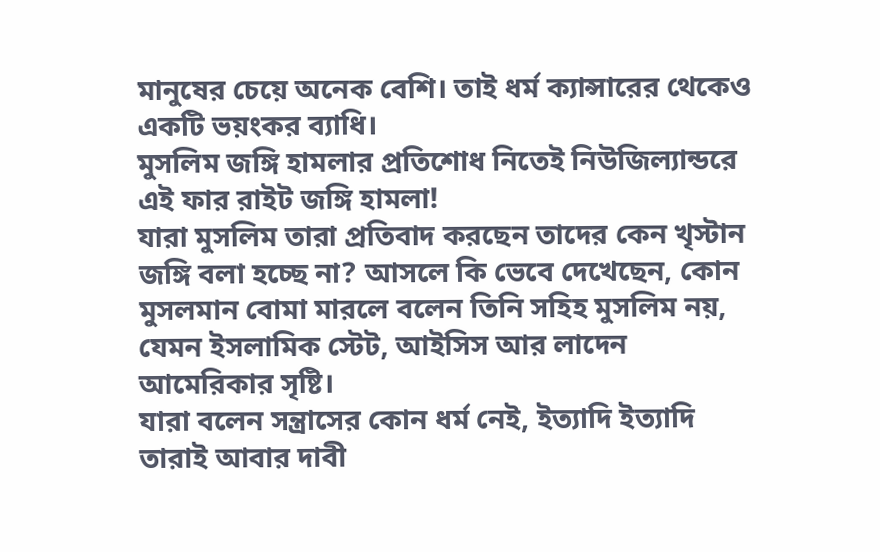মানুষের চেয়ে অনেক বেশি। তাই ধর্ম ক্যান্সারের থেকেও একটি ভয়ংকর ব্যাধি।
মুসলিম জঙ্গি হামলার প্রতিশোধ নিতেই নিউজিল্যান্ডরে এই ফার রাইট জঙ্গি হামলা!
যারা মুসলিম তারা প্রতিবাদ করছেন তাদের কেন খৃস্টান জঙ্গি বলা হচ্ছে না? আসলে কি ভেবে দেখেছেন, কোন মুসলমান বোমা মারলে বলেন তিনি সহিহ মুসলিম নয়, যেমন ইসলামিক স্টেট, আইসিস আর লাদেন আমেরিকার সৃষ্টি।
যারা বলেন সন্ত্রাসের কোন ধর্ম নেই, ইত্যাদি ইত্যাদি তারাই আবার দাবী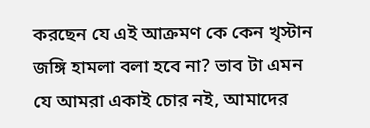করছেন যে এই আক্রমণ কে কেন খৃস্টান জঙ্গি হামলা বলা হবে না? ভাব টা এমন যে আমরা একাই চোর নই, আমাদের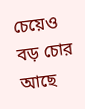চেয়েও বড় চোর আছে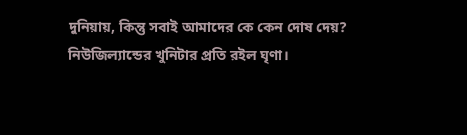দুনিয়ায়, কিন্তু সবাই আমাদের কে কেন দোষ দেয়?
নিউজিল্যান্ডের খুনিটার প্রতি রইল ঘৃণা।